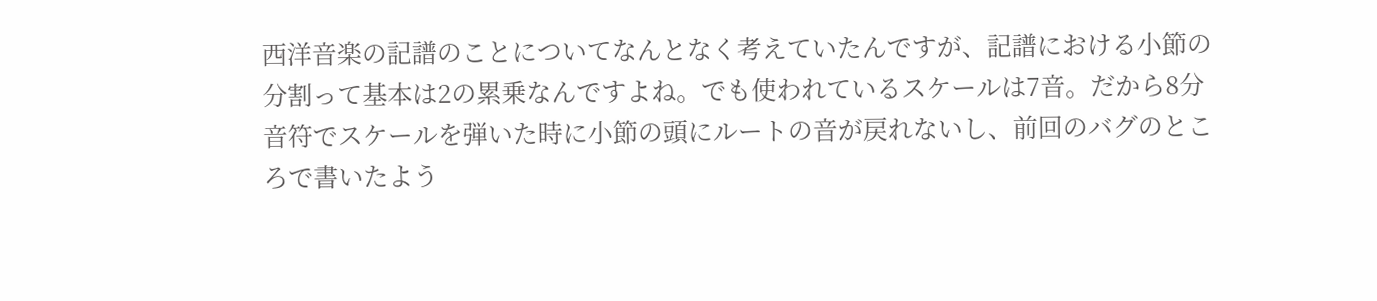西洋音楽の記譜のことについてなんとなく考えていたんですが、記譜における小節の分割って基本は2の累乗なんですよね。でも使われているスケールは7音。だから8分音符でスケールを弾いた時に小節の頭にルートの音が戻れないし、前回のバグのところで書いたよう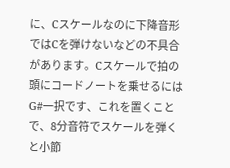に、Cスケールなのに下降音形ではCを弾けないなどの不具合があります。Cスケールで拍の頭にコードノートを乗せるにはG#一択です、これを置くことで、8分音符でスケールを弾くと小節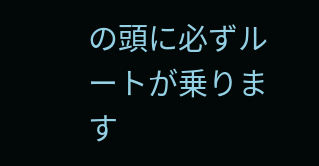の頭に必ずルートが乗ります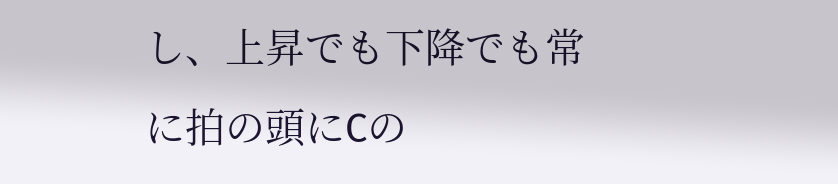し、上昇でも下降でも常に拍の頭にCの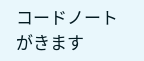コードノートがきます